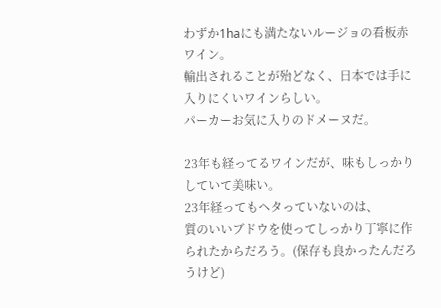わずか1haにも満たないルージョの看板赤ワイン。
輸出されることが殆どなく、日本では手に入りにくいワインらしい。
パーカーお気に入りのドメーヌだ。

23年も経ってるワインだが、味もしっかりしていて美味い。
23年経ってもヘタっていないのは、
質のいいブドウを使ってしっかり丁寧に作られたからだろう。(保存も良かったんだろうけど)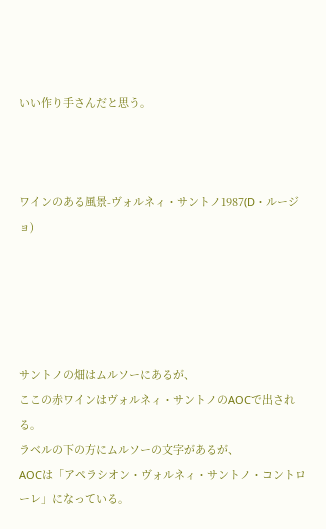いい作り手さんだと思う。



ワインのある風景-ヴォルネィ・サントノ1987(D・ルージョ)





サントノの畑はムルソーにあるが、
ここの赤ワインはヴォルネィ・サントノのAOCで出される。
ラベルの下の方にムルソーの文字があるが、
AOCは「アペラシオン・ヴォルネィ・サントノ・コントローレ」になっている。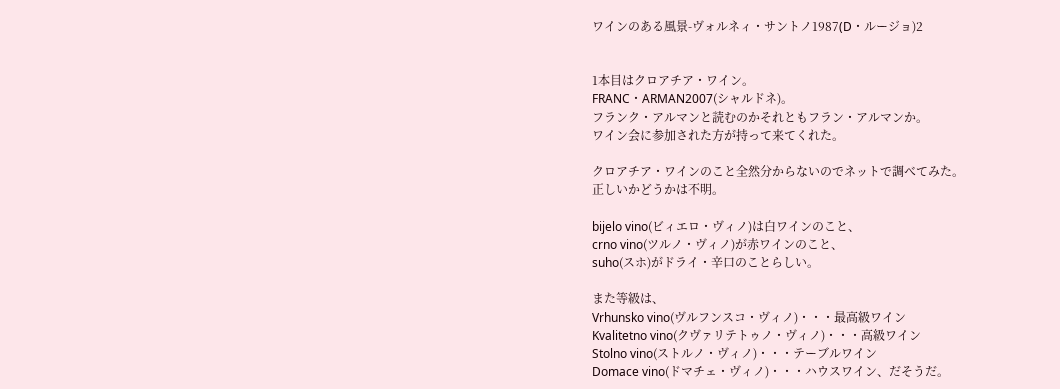ワインのある風景-ヴォルネィ・サントノ1987(D・ルージョ)2


1本目はクロアチア・ワイン。
FRANC・ARMAN2007(シャルドネ)。
フランク・アルマンと読むのかそれともフラン・アルマンか。
ワイン会に参加された方が持って来てくれた。

クロアチア・ワインのこと全然分からないのでネットで調べてみた。
正しいかどうかは不明。

bijelo vino(ビィエロ・ヴィノ)は白ワインのこと、
crno vino(ツルノ・ヴィノ)が赤ワインのこと、
suho(スホ)がドライ・辛口のことらしい。

また等級は、
Vrhunsko vino(ヴルフンスコ・ヴィノ)・・・最高級ワイン
Kvalitetno vino(クヴァリテトゥノ・ヴィノ)・・・高級ワイン
Stolno vino(ストルノ・ヴィノ)・・・テーブルワイン
Domace vino(ドマチェ・ヴィノ)・・・ハウスワイン、だそうだ。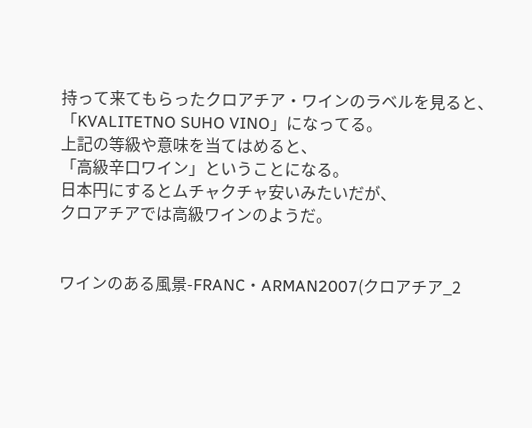持って来てもらったクロアチア・ワインのラベルを見ると、
「KVALITETNO SUHO VINO」になってる。
上記の等級や意味を当てはめると、
「高級辛口ワイン」ということになる。
日本円にするとムチャクチャ安いみたいだが、
クロアチアでは高級ワインのようだ。


ワインのある風景-FRANC・ARMAN2007(クロアチア_2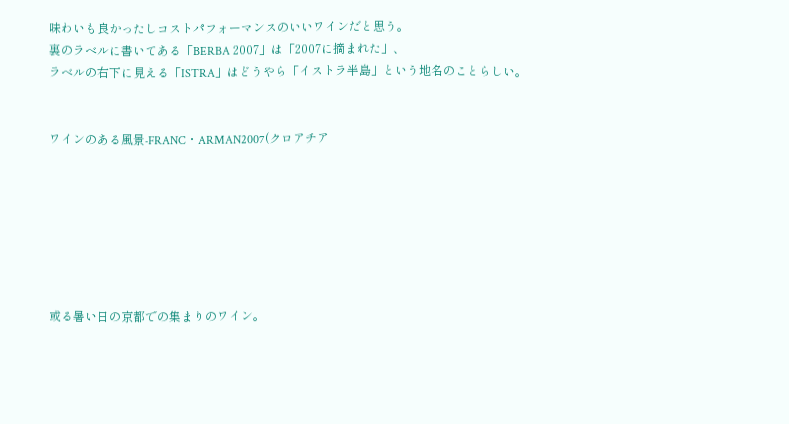味わいも良かったしコストパフォーマンスのいいワインだと思う。
裏のラベルに書いてある「BERBA 2007」は「2007に摘まれた」、
ラベルの右下に見える「ISTRA」はどうやら「イストラ半島」という地名のことらしい。


ワインのある風景-FRANC・ARMAN2007(クロアチア







或る暑い日の京都での集まりのワイン。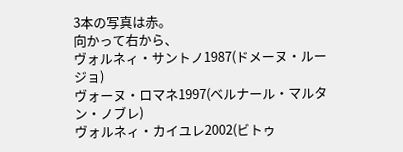3本の写真は赤。
向かって右から、
ヴォルネィ・サントノ1987(ドメーヌ・ルージョ)
ヴォーヌ・ロマネ1997(ベルナール・マルタン・ノブレ)
ヴォルネィ・カイユレ2002(ビトゥ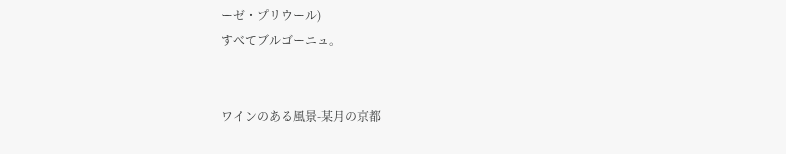ーゼ・プリウール)
すべてブルゴーニュ。


ワインのある風景-某月の京都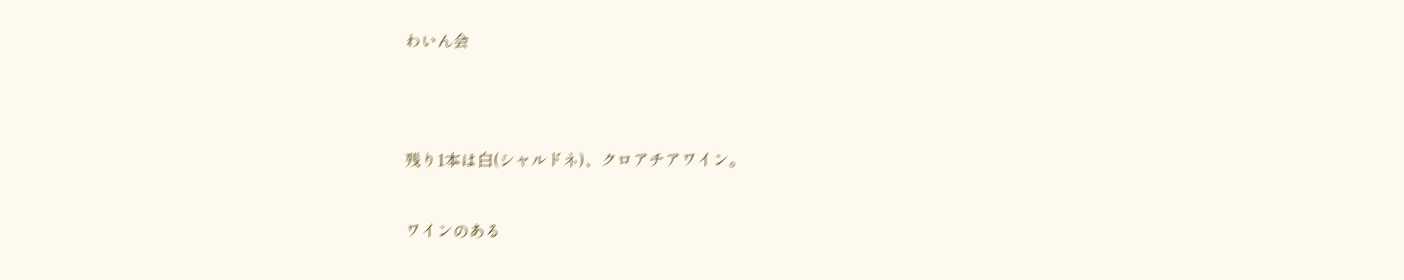わいん会




残り1本は白(シャルドネ)、クロアチアワイン。


ワインのある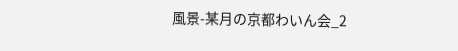風景-某月の京都わいん会_2